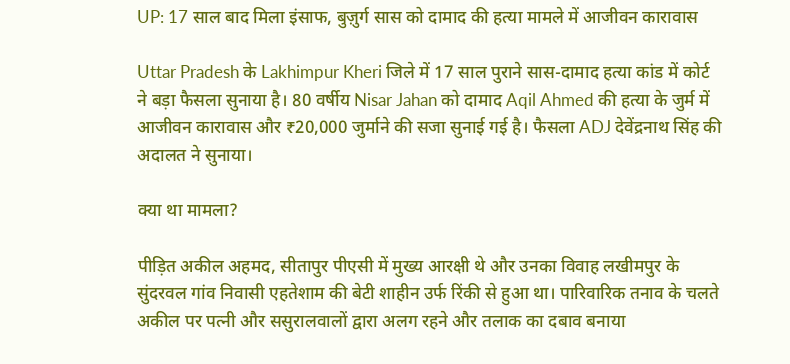UP: 17 साल बाद मिला इंसाफ, बुज़ुर्ग सास को दामाद की हत्या मामले में आजीवन कारावास

Uttar Pradesh के Lakhimpur Kheri जिले में 17 साल पुराने सास-दामाद हत्या कांड में कोर्ट ने बड़ा फैसला सुनाया है। 80 वर्षीय Nisar Jahan को दामाद Aqil Ahmed की हत्या के जुर्म में आजीवन कारावास और ₹20,000 जुर्माने की सजा सुनाई गई है। फैसला ADJ देवेंद्रनाथ सिंह की अदालत ने सुनाया।

क्या था मामला?

पीड़ित अकील अहमद, सीतापुर पीएसी में मुख्य आरक्षी थे और उनका विवाह लखीमपुर के सुंदरवल गांव निवासी एहतेशाम की बेटी शाहीन उर्फ रिंकी से हुआ था। पारिवारिक तनाव के चलते अकील पर पत्नी और ससुरालवालों द्वारा अलग रहने और तलाक का दबाव बनाया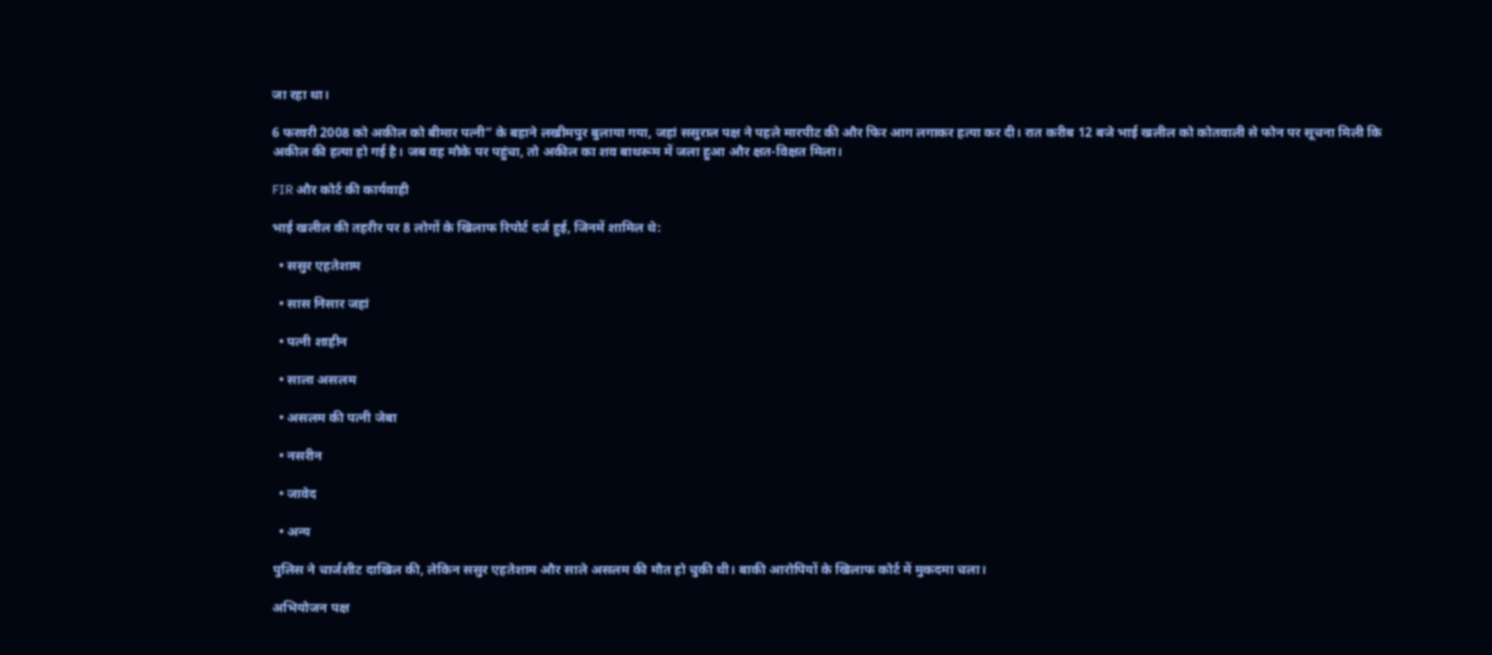जा रहा था।

6 फरवरी 2008 को अकील को बीमार पत्नी” के बहाने लखीमपुर बुलाया गया, जहां ससुराल पक्ष ने पहले मारपीट की और फिर आग लगाकर हत्या कर दी। रात करीब 12 बजे भाई खलील को कोतवाली से फोन पर सूचना मिली कि अकील की हत्या हो गई है। जब वह मौके पर पहुंचा, तो अकील का शव बाथरूम में जला हुआ और क्षत-विक्षत मिला।

FIR और कोर्ट की कार्यवाही

भाई खलील की तहरीर पर 8 लोगों के खिलाफ रिपोर्ट दर्ज हुई, जिनमें शामिल थे:

  • ससुर एहतेशाम

  • सास निसार जहां

  • पत्नी शाहीन

  • साला असलम

  • असलम की पत्नी जेबा

  • नसरीन

  • जावेद

  • अन्य

पुलिस ने चार्जशीट दाखिल की, लेकिन ससुर एहतेशाम और साले असलम की मौत हो चुकी थी। बाकी आरोपियों के खिलाफ कोर्ट में मुकदमा चला।

अभियोजन पक्ष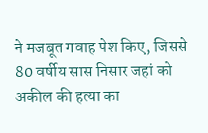ने मजबूत गवाह पेश किए, जिससे 80 वर्षीय सास निसार जहां को अकील की हत्या का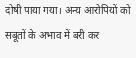दोषी पाया गया। अन्य आरोपियों को सबूतों के अभाव में बरी कर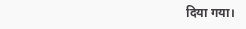दिया गया।